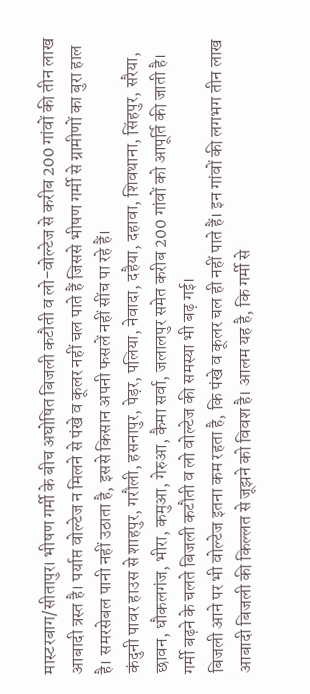मास्टरबाग/सीतापुर। भीषण गर्मी के बीच अघोषित बिजली कटौती व लो-वोल्टेज से करीब 200 गांवों की तीन लाख आबादी त्रस्त है। पर्याप्त वोल्टेज न मिलने से पंखे व कूलर नहीं चल पाते हैं जिससे भीषण गर्मी से ग्रामीणों का बुरा हाल है। समरसेबल पानी नहीं उठाता है, इससे किसान अपनी फसलें नहीं सींच पा रहे हैं।
कंदुनी पावर हाउस से शाहपुर, गरौली, हसनापुर, पेड़र, पलिया, नेवादा, दहैया, दहावा, शिवथाना, सिंहपुर, सरैया, छावन, धौकलगंज, भीरा, कमुआ, गेरुआ, कैमा सर्वा, जलालपुर समेत करीब 200 गांवों को आपूर्ति की जाती है। गर्मी बढ़ने के चलते बिजली कटौती व लो वोल्टेज की समस्या भी बढ़ गई।
बिजली आने पर भी वोल्टेज इतना कम रहता है, कि पंखे व कूलर चल ही नहीं पाते हैं। इन गांवों की लगभग तीन लाख आबादी बिजली की किल्लत से जूझने को विवश है। आलम यह है, कि गर्मी से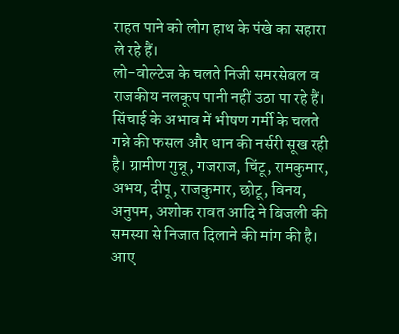राहत पाने को लोग हाथ के पंखे का सहारा ले रहे हैं।
लो-वोल्टेज के चलते निजी समरसेबल व राजकीय नलकूप पानी नहीं उठा पा रहे हैं। सिंचाई के अभाव में भीषण गर्मी के चलते गन्ने की फसल और धान की नर्सरी सूख रही है। ग्रामीण गुन्नू, गजराज, चिंटू, रामकुमार, अभय, दीपू, राजकुमार, छोटू, विनय, अनुपम, अशोक रावत आदि ने बिजली की समस्या से निजात दिलाने की मांग की है।
आए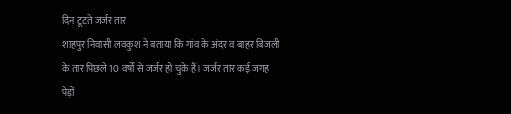दिन टूटते जर्जर तार
शाहपुर निवासी लवकुश ने बताया कि गांव के अंदर व बाहर बिजली के तार पिछले 10 वर्षों से जर्जर हो चुके हैं। जर्जर तार कई जगह पेड़ों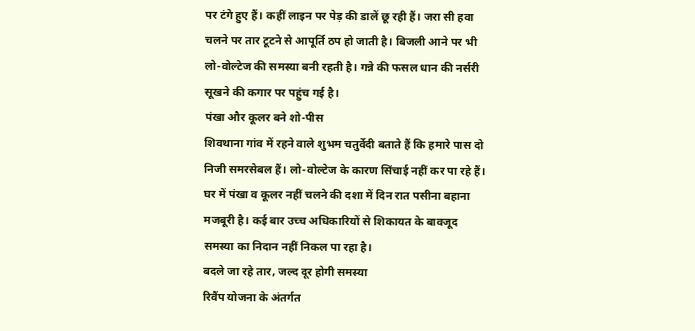पर टंगे हुए हैं। कहीं लाइन पर पेड़ की डालें छू रही हैं। जरा सी हवा चलने पर तार टूटने से आपूर्ति ठप हो जाती है। बिजली आने पर भी लो-वोल्टेज की समस्या बनी रहती है। गन्ने की फसल धान की नर्सरी सूखने की कगार पर पहुंच गई है।
पंखा और कूलर बने शो-पीस
शिवथाना गांव में रहने वाले शुभम चतुर्वेदी बताते हैं कि हमारे पास दो निजी समरसेबल हैं। लो-वोल्टेज के कारण सिंचाई नहीं कर पा रहे हैं। घर में पंखा व कूलर नहीं चलने की दशा में दिन रात पसीना बहाना मजबूरी है। कई बार उच्च अधिकारियों से शिकायत के बावजूद समस्या का निदान नहीं निकल पा रहा है।
बदले जा रहे तार, जल्द दूर होगी समस्या
रिवैंप योजना के अंतर्गत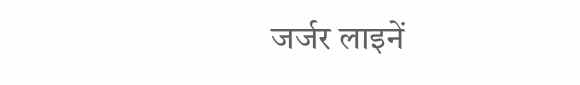जर्जर लाइनें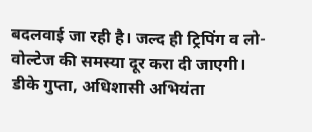बदलवाई जा रही है। जल्द ही ट्रिपिंग व लो-वोल्टेज की समस्या दूर करा दी जाएगी।
डीके गुप्ता, अधिशासी अभियंता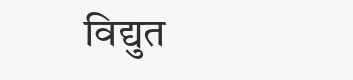विद्युत